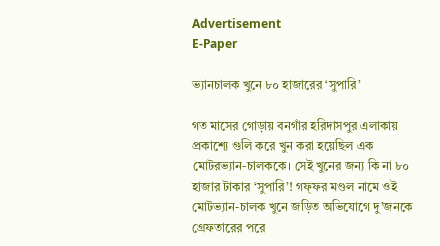Advertisement
E-Paper

ভ্যানচালক খুনে ৮০ হাজারের ‘সুপারি’

গত মাসের গোড়ায় বনগাঁর হরিদাসপুর এলাকায় প্রকাশ্যে গুলি করে খুন করা হয়েছিল এক মোটরভ্যান-চালককে। সেই খুনের জন্য কি না ৮০ হাজার টাকার ‘সুপারি’! গফ্ফর মণ্ডল নামে ওই মোটভ্যান-চালক খুনে জড়িত অভিযোগে দু’জনকে গ্রেফতারের পরে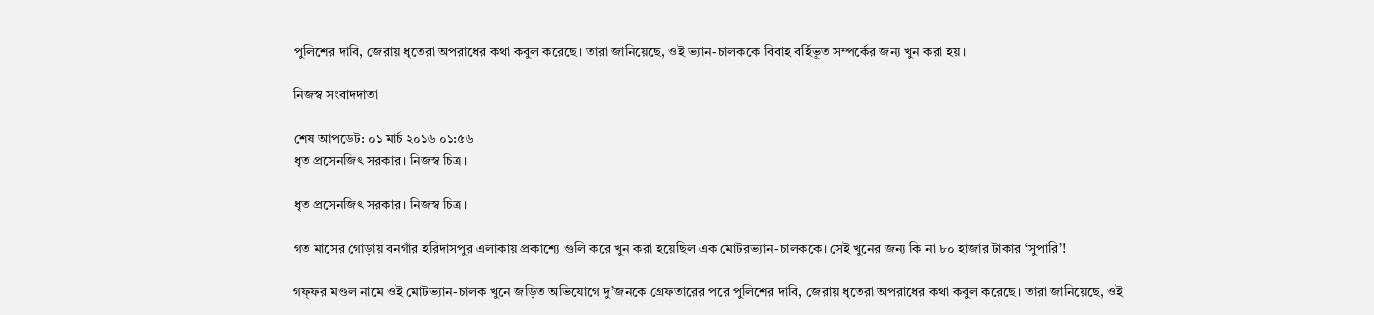পুলিশের দাবি, জেরায় ধৃতেরা অপরাধের কথা কবুল করেছে। তারা জানিয়েছে, ওই ভ্যান-চালককে বিবাহ বর্হিভূত সম্পর্কের জন্য খুন করা হয়।

নিজস্ব সংবাদদাতা

শেষ আপডেট: ০১ মার্চ ২০১৬ ০১:৫৬
ধৃত প্রসেনজিৎ সরকার। নিজস্ব চিত্র।

ধৃত প্রসেনজিৎ সরকার। নিজস্ব চিত্র।

গত মাসের গোড়ায় বনগাঁর হরিদাসপুর এলাকায় প্রকাশ্যে গুলি করে খুন করা হয়েছিল এক মোটরভ্যান-চালককে। সেই খুনের জন্য কি না ৮০ হাজার টাকার ‘সুপারি’!

গফ্ফর মণ্ডল নামে ওই মোটভ্যান-চালক খুনে জড়িত অভিযোগে দু’জনকে গ্রেফতারের পরে পুলিশের দাবি, জেরায় ধৃতেরা অপরাধের কথা কবুল করেছে। তারা জানিয়েছে, ওই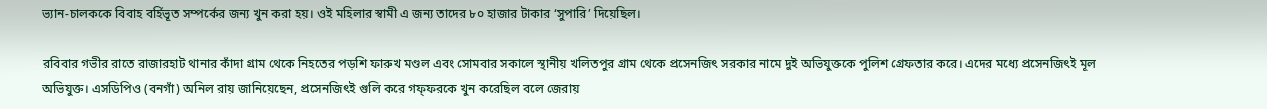ভ্যান-চালককে বিবাহ বর্হিভূত সম্পর্কের জন্য খুন করা হয়। ওই মহিলার স্বামী এ জন্য তাদের ৮০ হাজার টাকার ‘সুপারি’ দিয়েছিল।

রবিবার গভীর রাতে রাজারহাট থানার কাঁদা গ্রাম থেকে নিহতের পড়শি ফারুখ মণ্ডল এবং সোমবার সকালে স্থানীয় খলিতপুর গ্রাম থেকে প্রসেনজিৎ সরকার নামে দুই অভিযুক্তকে পুলিশ গ্রেফতার করে। এদের মধ্যে প্রসেনজিৎই মূল অভিযুক্ত। এসডিপিও (বনগাঁ) অনিল রায় জানিয়েছেন, প্রসেনজিৎই গুলি করে গফ্ফরকে খুন করেছিল বলে জেরায়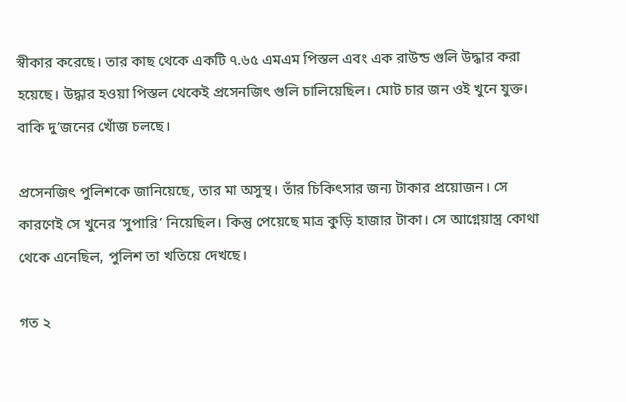স্বীকার করেছে। তার কাছ থেকে একটি ৭.৬৫ এমএম পিস্তল এবং এক রাউন্ড গুলি উদ্ধার করা হয়েছে। উদ্ধার হওয়া পিস্তল থেকেই প্রসেনজিৎ গুলি চালিয়েছিল। মোট চার জন ওই খুনে যুক্ত। বাকি দু’জনের খোঁজ চলছে।

প্রসেনজিৎ পুলিশকে জানিয়েছে, তার মা অসুস্থ। তাঁর চিকিৎসার জন্য টাকার প্রয়োজন। সে কারণেই সে খুনের ‘সুপারি’ নিয়েছিল। কিন্তু পেয়েছে মাত্র কুড়ি হাজার টাকা। সে আগ্নেয়াস্ত্র কোথা থেকে এনেছিল, পুলিশ তা খতিয়ে দেখছে।

গত ২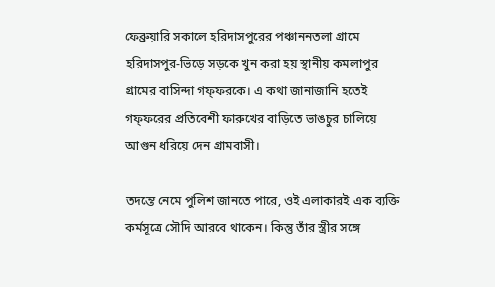ফেব্রুয়ারি সকালে হরিদাসপুরের পঞ্চাননতলা গ্রামে হরিদাসপুর-ভিড়ে সড়কে খুন করা হয় স্থানীয় কমলাপুর গ্রামের বাসিন্দা গফ্ফরকে। এ কথা জানাজানি হতেই গফ্ফরের প্রতিবেশী ফারুখের বাড়িতে ভাঙচুর চালিয়ে আগুন ধরিয়ে দেন গ্রামবাসী।

তদন্তে নেমে পুলিশ জানতে পারে, ওই এলাকারই এক ব্যক্তি কর্মসূত্রে সৌদি আরবে থাকেন। কিন্তু তাঁর স্ত্রীর সঙ্গে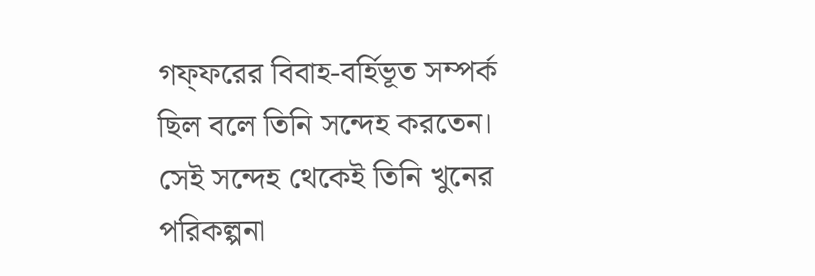গফ্ফরের বিবাহ-বর্হিভূত সম্পর্ক ছিল বলে তিনি সন্দেহ করতেন। সেই সন্দেহ থেকেই তিনি খুনের পরিকল্পনা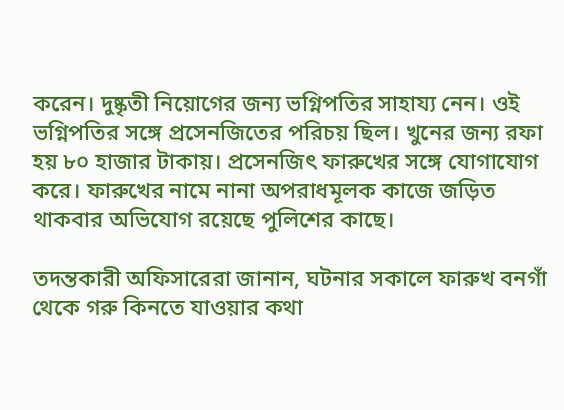করেন। দুষ্কৃতী নিয়োগের জন্য ভগ্নিপতির সাহায্য নেন। ওই ভগ্নিপতির সঙ্গে প্রসেনজিতের পরিচয় ছিল। খুনের জন্য রফা হয় ৮০ হাজার টাকায়। প্রসেনজিৎ ফারুখের সঙ্গে যোগাযোগ করে। ফারুখের নামে নানা অপরাধমূলক কাজে জড়িত থাকবার অভিযোগ রয়েছে পুলিশের কাছে।

তদন্তকারী অফিসারেরা জানান, ঘটনার সকালে ফারুখ বনগাঁ থেকে গরু কিনতে যাওয়ার কথা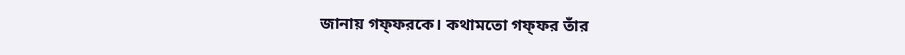জানায় গফ্ফরকে। কথামতো গফ্ফর তাঁর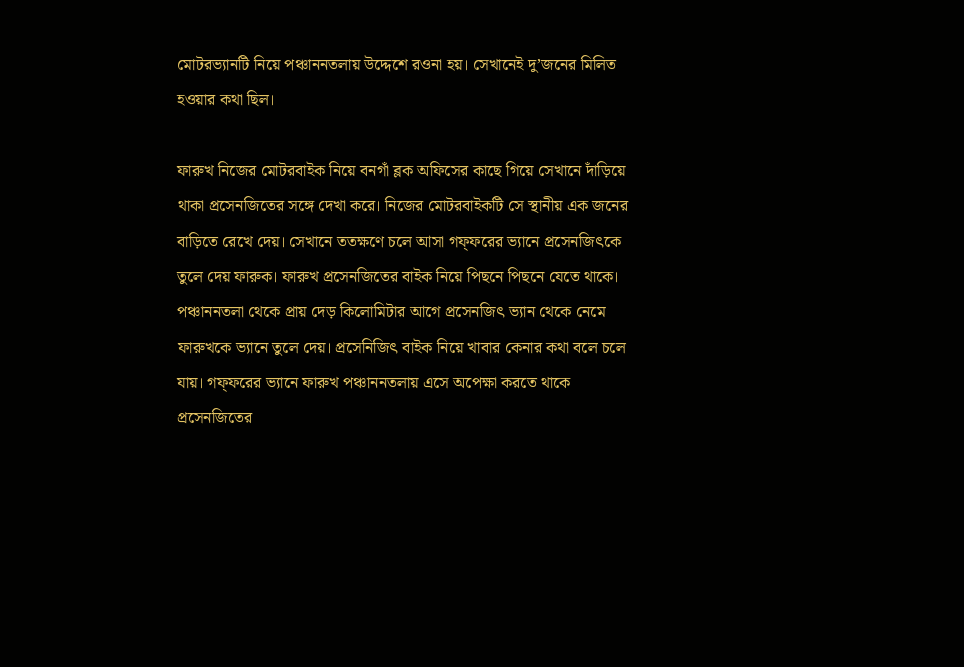মোটরভ্যানটি নিয়ে পঞ্চাননতলায় উদ্দেশে রওনা হয়। সেখানেই দু’জনের মিলিত হওয়ার কথা ছিল।

ফারুখ নিজের মোটরবাইক নিয়ে বনগাঁ ব্লক অফিসের কাছে গিয়ে সেখানে দাঁড়িয়ে থাকা প্রসেনজিতের সঙ্গে দেখা করে। নিজের মোটরবাইকটি সে স্থানীয় এক জনের বাড়িতে রেখে দেয়। সেখানে ততক্ষণে চলে আসা গফ্ফরের ভ্যানে প্রসেনজিৎকে তুলে দেয় ফারুক। ফারুখ প্রসেনজিতের বাইক নিয়ে পিছনে পিছনে যেতে থাকে। পঞ্চাননতলা থেকে প্রায় দেড় কিলোমিটার আগে প্রসেনজিৎ ভ্যান থেকে নেমে ফারুখকে ভ্যানে তুলে দেয়। প্রসেনিজিৎ বাইক নিয়ে খাবার কেনার কথা বলে চলে যায়। গফ্ফরের ভ্যানে ফারুখ পঞ্চাননতলায় এসে অপেক্ষা করতে থাকে প্রসেনজিতের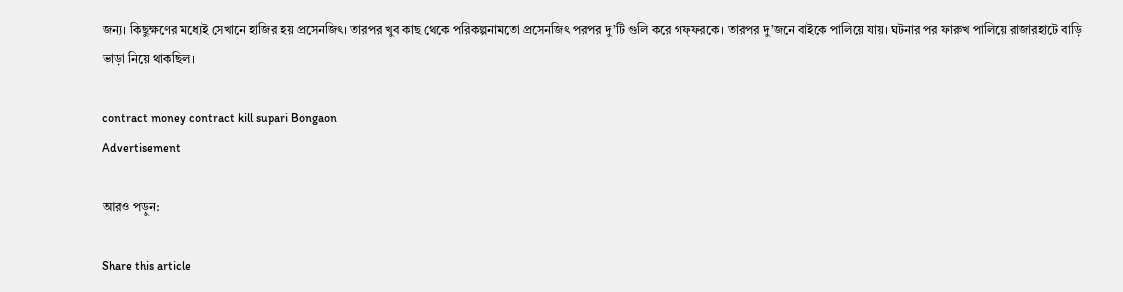জন্য। কিছুক্ষণের মধ্যেই সেখানে হাজির হয় প্রসেনজিৎ। তারপর খুব কাছ থেকে পরিকল্পনামতো প্রসেনজিৎ পরপর দু’টি গুলি করে গফ্ফরকে। তারপর দু’জনে বাইকে পালিয়ে যায়। ঘটনার পর ফারুখ পালিয়ে রাজারহাটে বাড়ি ভাড়া নিয়ে থাকছিল।

contract money contract kill supari Bongaon
Advertisement

আরও পড়ুন:

Share this article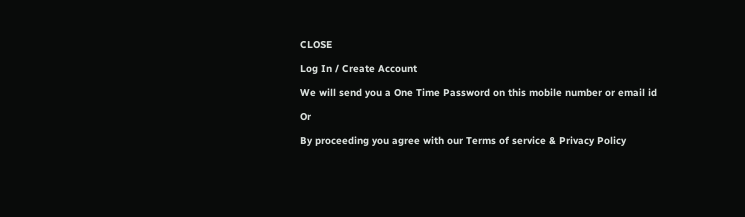CLOSE

Log In / Create Account

We will send you a One Time Password on this mobile number or email id

Or

By proceeding you agree with our Terms of service & Privacy Policy